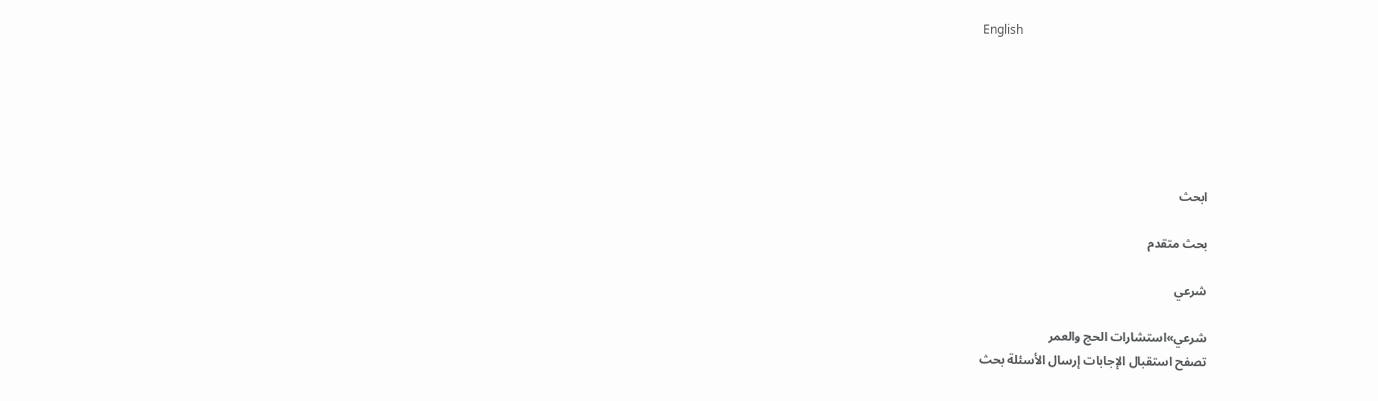English






ابحث

بحث متقدم

شرعي

شرعي»استشارات الحج والعمر
تصفح استقبال الإجابات إرسال الأسئلة بحث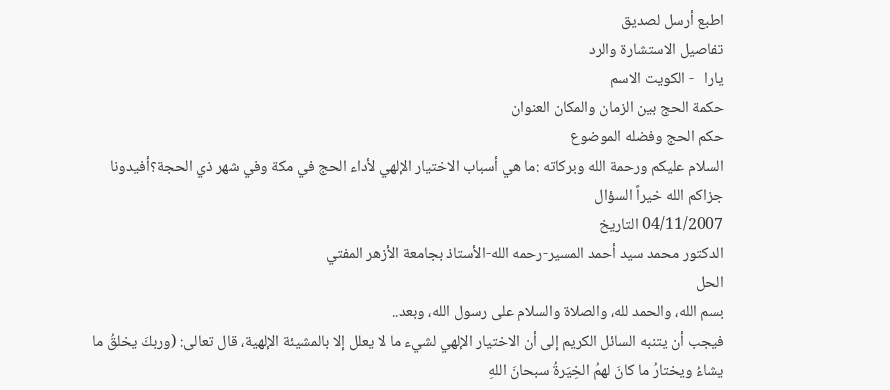اطبع أرسل لصديق
تفاصيل الاستشارة والرد
يارا   - الكويت الاسم
حكمة الحج بين الزمان والمكان العنوان
حكم الحج وفضله الموضوع
السلام عليكم ورحمة الله وبركاته :ما هي أسباب الاختيار الإلهي لأداء الحج في مكة وفي شهر ذي الحجة؟أفيدونا جزاكم الله خيراً السؤال
04/11/2007 التاريخ
الدكتور محمد سيد أحمد المسير-رحمه الله-الأستاذ بجامعة الأزهر المفتي
الحل
بسم الله، والحمد لله، والصلاة والسلام على رسول الله، وبعد..
فيجب أن يتنبه السائل الكريم إلى أن الاختيار الإلهي لشيء ما لا يعلل إلا بالمشيئة الإلهية، قال تعالى: (وربكَ يخلقُ ما يشاءُ ويختارُ ما كانَ لهمُ الخِيَرةُ سبحانَ اللهِ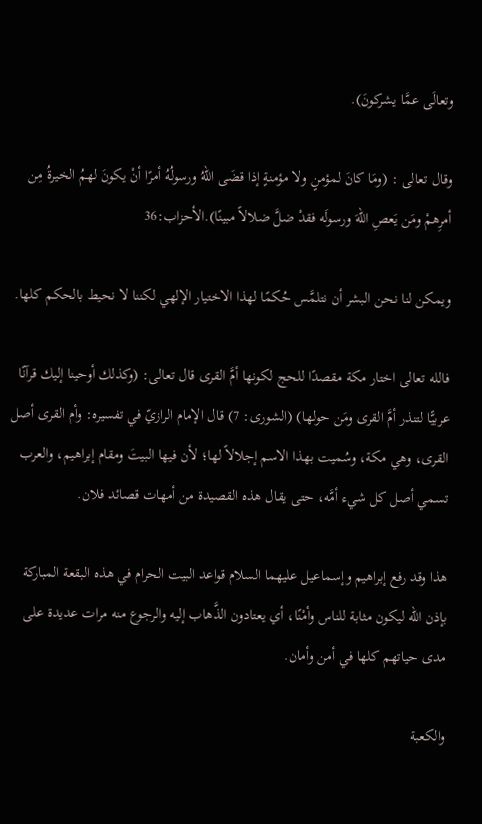وتعالَى عمَّا يشركونَ).

وقال تعالى : (ومَا كانَ لمؤمنٍ ولا مؤمنةٍ إذا قضَى اللهُ ورسولُهُ أمرًا أنْ يكونَ لهمُ الخيرةُ مِن أمرِهمْ ومَن يَعصِ اللهَ ورسولَه فقدْ ضلَّ ضلالاً مبينًا).الأحزاب:36

ويمكن لنا نحن البشر أن نتلمَّس حُكمًا لهذا الاختيار الإلهي لكننا لا نحيط بالحكم كلها.

فالله تعالى اختار مكة مقصدًا للحج لكونها أمَّ القرى قال تعالى: (وكذلك أوحينا إليك قرآنًا عربيًّا لتنذر أمَّ القرى ومَن حولها) (الشورى: 7) قال الإمام الرازيّ في تفسيره: وأم القرى أصل القرى، وهي مكة، وسُميت بهذا الاسم إجلالاً لها؛ لأن فيها البيتَ ومقام إبراهيم، والعرب تسمي أصل كل شيء أمَّه، حتى يقال هذه القصيدة من أمهات قصائد فلان.

هذا وقد رفع إبراهيم وإسماعيل عليهما السلام قواعد البيت الحرام في هذه البقعة المباركة بإذن الله ليكون مثابة للناس وأمْنًا، أي يعتادون الذَّهاب إليه والرجوع منه مرات عديدة على مدى حياتهم كلها في أمن وأمان.

والكعبة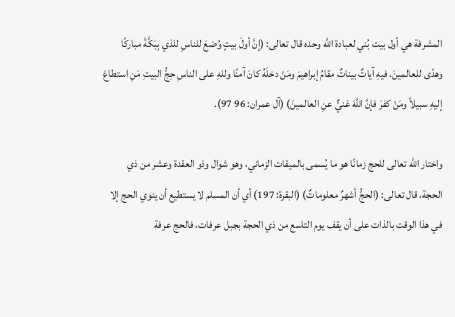المشرفة هي أول بيت بُني لعبادة الله وحده قال تعالى: (إنَّ أولَ بيتٍ وُضعَ للناسِ للذي بِبَكَّةَ مباركًا وهدًى للعالمينَ. فيهِ آياتٌ بيناتٌ مقامُ إبراهيمَ ومَنْ دخلَهُ كانَ آمنًا وللهِ على الناسِ حِجُّ البيتِ مَنِ استطاعَ إليهِ سبيلاً ومَنْ كفرَ فإنَّ اللهَ غنيٌّ عنِ العالمينَ) (آل عمران: 96 97).

واختار الله تعالى للحج زمانًا هو ما يُسمى بالميقات الزماني، وهو شوال وذو العقدة وعشر من ذي الحجة، قال تعالى: (الحجُّ أشهرٌ معلوماتٌ) (البقرة: 197) أي أن المسلم لا يستطيع أن ينوي الحج إلا في هذا الوقت بالذات على أن يقف يوم التاسع من ذي الحجة بجبل عرفات، فالحج عرفة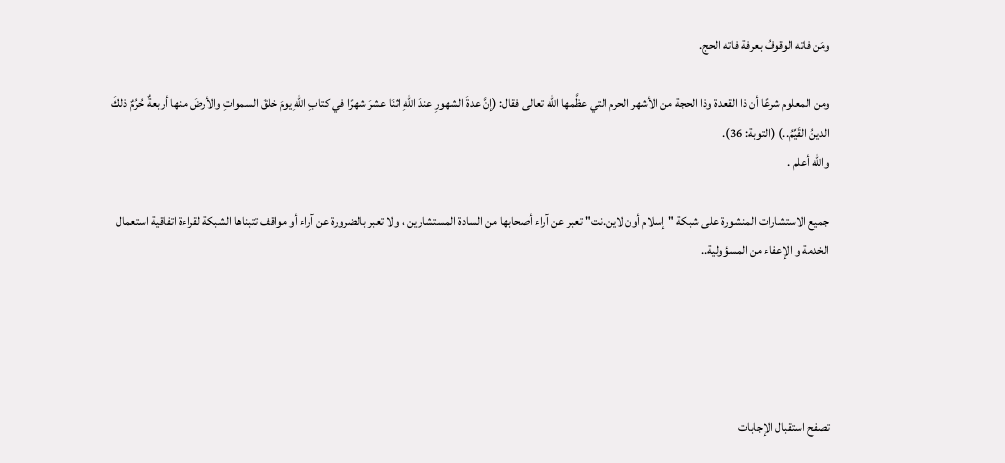ومَن فاته الوقوفُ بعرفة فاته الحج.

ومن المعلوم شرعًا أن ذا القعدة وذا الحجة من الأشهر الحرم التي عظَّمها الله تعالى فقال: (إنَّ عدةَ الشهورِ عندَ اللهِ اثنَا عشرَ شهرًا في كتابِ اللهِ يومَ خلقَ السمواتِ والأرضَ منها أربعةٌ حُرُمٌ ذلكَ الدينُ القَيِّمُ..) (التوبة: 36).
والله أعلم .

جميع الاستشارات المنشورة على شبكة "إسلام أون لاين.نت" تعبر عن آراء أصحابها من السادة المستشارين ، ولا تعبر بالضرورة عن آراء أو مواقف تتبناها الشبكة لقراءة اتفاقية استعمال الخدمة و الإعفاء من المسؤولية..





تصفح استقبال الإجابات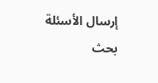إرسال الأسئلة بحث